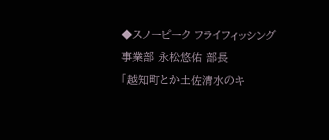◆スノーピーク フライフィッシング事業部 永松悠佑 部長
「越知町とか土佐清水のキ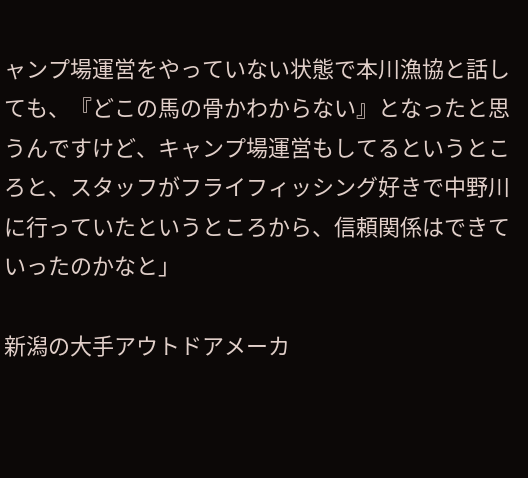ャンプ場運営をやっていない状態で本川漁協と話しても、『どこの馬の骨かわからない』となったと思うんですけど、キャンプ場運営もしてるというところと、スタッフがフライフィッシング好きで中野川に行っていたというところから、信頼関係はできていったのかなと」

新潟の大手アウトドアメーカ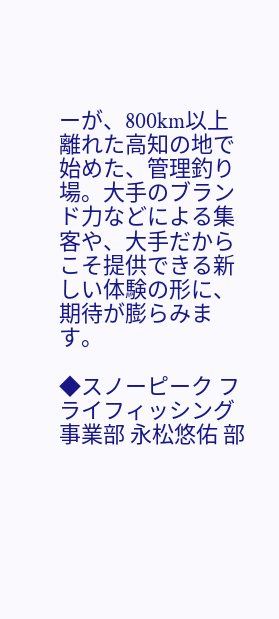ーが、800km以上離れた高知の地で始めた、管理釣り場。大手のブランド力などによる集客や、大手だからこそ提供できる新しい体験の形に、期待が膨らみます。

◆スノーピーク フライフィッシング事業部 永松悠佑 部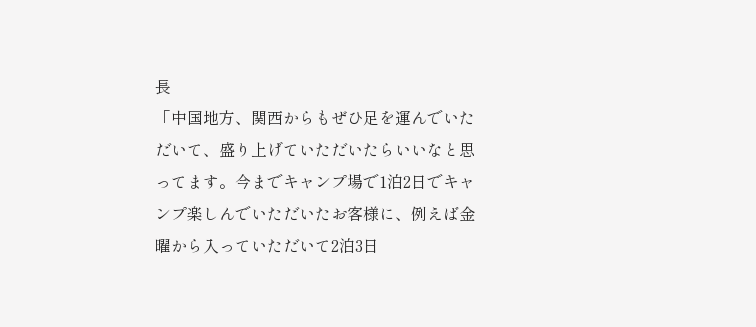長
「中国地方、関西からもぜひ足を運んでいただいて、盛り上げていただいたらいいなと思ってます。今までキャンプ場で1泊2日でキャンプ楽しんでいただいたお客様に、例えば金曜から入っていただいて2泊3日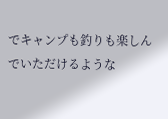でキャンプも釣りも楽しんでいただけるような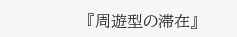『周遊型の滞在』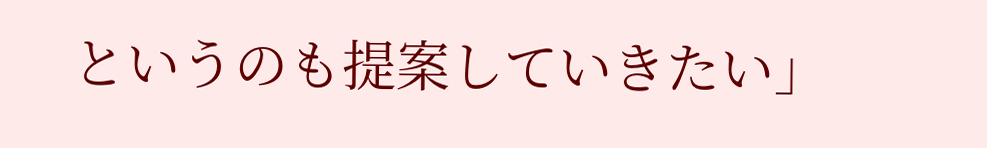というのも提案していきたい」